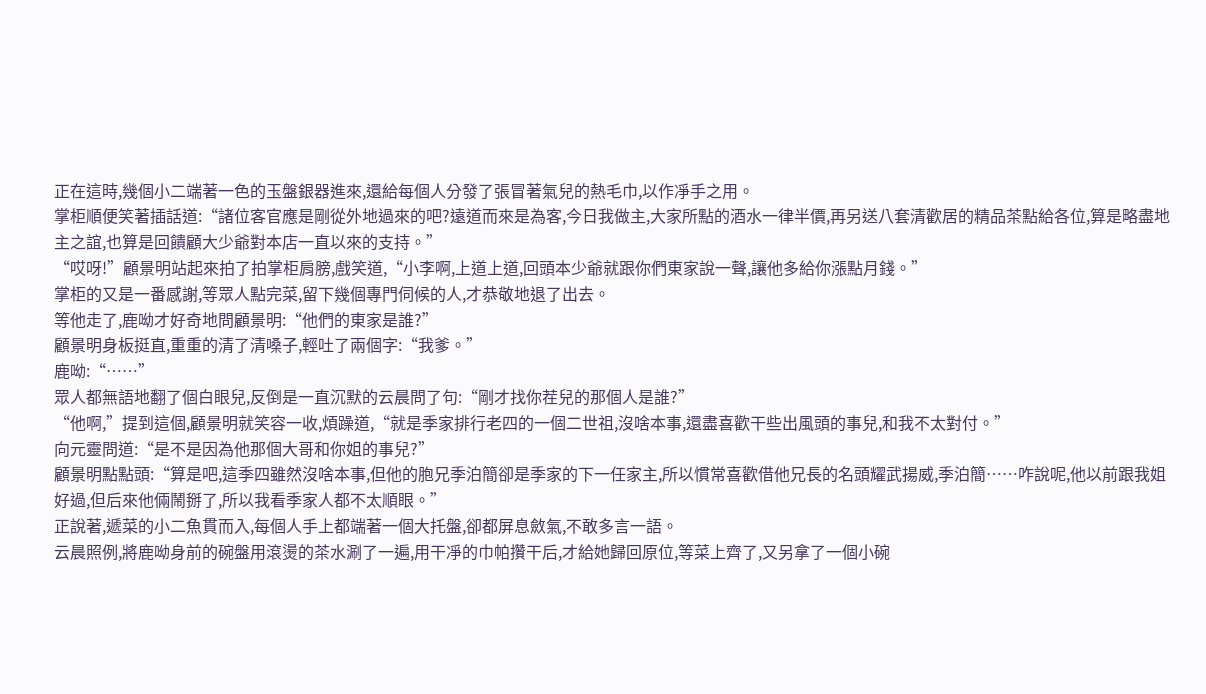正在這時,幾個小二端著一色的玉盤銀器進來,還給每個人分發了張冒著氣兒的熱毛巾,以作凈手之用。
掌柜順便笑著插話道:“諸位客官應是剛從外地過來的吧?遠道而來是為客,今日我做主,大家所點的酒水一律半價,再另送八套清歡居的精品茶點給各位,算是略盡地主之誼,也算是回饋顧大少爺對本店一直以來的支持。”
“哎呀!”顧景明站起來拍了拍掌柜肩膀,戲笑道,“小李啊,上道上道,回頭本少爺就跟你們東家說一聲,讓他多給你漲點月錢。”
掌柜的又是一番感謝,等眾人點完菜,留下幾個專門伺候的人,才恭敬地退了出去。
等他走了,鹿呦才好奇地問顧景明:“他們的東家是誰?”
顧景明身板挺直,重重的清了清嗓子,輕吐了兩個字:“我爹。”
鹿呦:“……”
眾人都無語地翻了個白眼兒,反倒是一直沉默的云晨問了句:“剛才找你茬兒的那個人是誰?”
“他啊,”提到這個,顧景明就笑容一收,煩躁道,“就是季家排行老四的一個二世祖,沒啥本事,還盡喜歡干些出風頭的事兒,和我不太對付。”
向元靈問道:“是不是因為他那個大哥和你姐的事兒?”
顧景明點點頭:“算是吧,這季四雖然沒啥本事,但他的胞兄季泊簡卻是季家的下一任家主,所以慣常喜歡借他兄長的名頭耀武揚威,季泊簡……咋說呢,他以前跟我姐好過,但后來他倆鬧掰了,所以我看季家人都不太順眼。”
正說著,遞菜的小二魚貫而入,每個人手上都端著一個大托盤,卻都屏息斂氣,不敢多言一語。
云晨照例,將鹿呦身前的碗盤用滾燙的茶水涮了一遍,用干凈的巾帕攢干后,才給她歸回原位,等菜上齊了,又另拿了一個小碗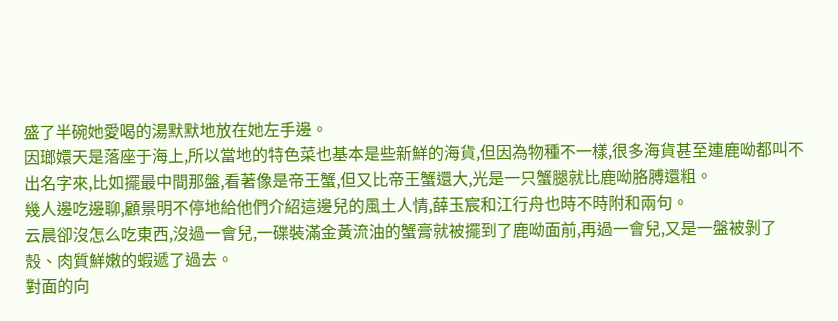盛了半碗她愛喝的湯默默地放在她左手邊。
因瑯嬛天是落座于海上,所以當地的特色菜也基本是些新鮮的海貨,但因為物種不一樣,很多海貨甚至連鹿呦都叫不出名字來,比如擺最中間那盤,看著像是帝王蟹,但又比帝王蟹還大,光是一只蟹腿就比鹿呦胳膊還粗。
幾人邊吃邊聊,顧景明不停地給他們介紹這邊兒的風土人情,薛玉宸和江行舟也時不時附和兩句。
云晨卻沒怎么吃東西,沒過一會兒,一碟裝滿金黃流油的蟹膏就被擺到了鹿呦面前,再過一會兒,又是一盤被剝了殼、肉質鮮嫩的蝦遞了過去。
對面的向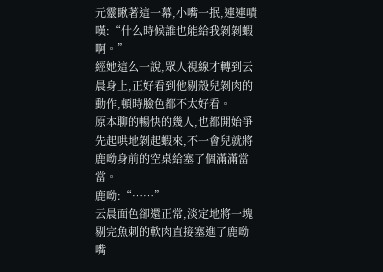元靈瞅著這一幕,小嘴一抿,連連嘖嘆:“什么時候誰也能給我剝剝蝦啊。”
經她這么一說,眾人視線才轉到云晨身上,正好看到他剔殼兒剝肉的動作,頓時臉色都不太好看。
原本聊的暢快的幾人,也都開始爭先起哄地剝起蝦來,不一會兒就將鹿呦身前的空桌給塞了個滿滿當當。
鹿呦:“……”
云晨面色卻還正常,淡定地將一塊剔完魚刺的軟肉直接塞進了鹿呦嘴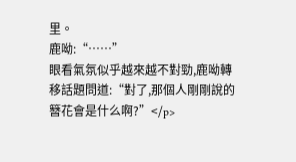里。
鹿呦:“……”
眼看氣氛似乎越來越不對勁,鹿呦轉移話題問道:“對了,那個人剛剛說的簪花會是什么啊?”</p>